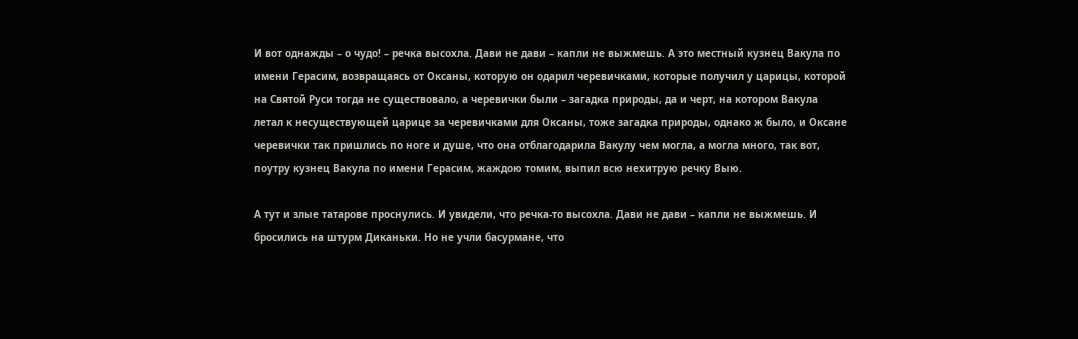И вот однажды – о чудо! – речка высохла. Дави не дави – капли не выжмешь. А это местный кузнец Вакула по имени Герасим, возвращаясь от Оксаны, которую он одарил черевичками, которые получил у царицы, которой на Святой Руси тогда не существовало, а черевички были – загадка природы, да и черт, на котором Вакула летал к несуществующей царице за черевичками для Оксаны, тоже загадка природы, однако ж было, и Оксане черевички так пришлись по ноге и душе, что она отблагодарила Вакулу чем могла, а могла много, так вот, поутру кузнец Вакула по имени Герасим, жаждою томим, выпил всю нехитрую речку Выю.

А тут и злые татарове проснулись. И увидели, что речка-то высохла. Дави не дави – капли не выжмешь. И бросились на штурм Диканьки. Но не учли басурмане, что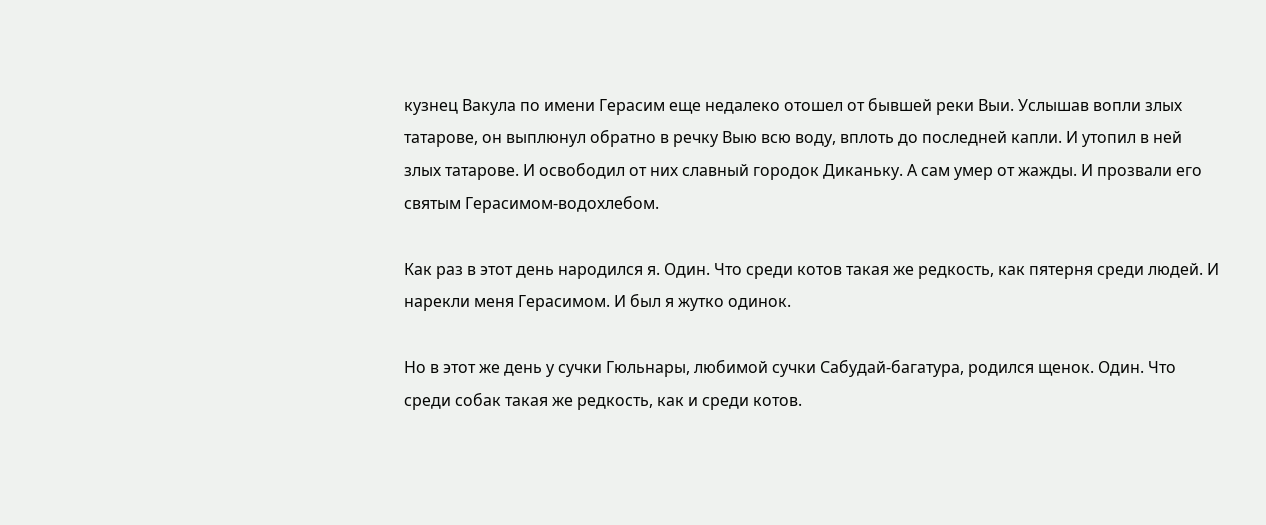кузнец Вакула по имени Герасим еще недалеко отошел от бывшей реки Выи. Услышав вопли злых татарове, он выплюнул обратно в речку Выю всю воду, вплоть до последней капли. И утопил в ней злых татарове. И освободил от них славный городок Диканьку. А сам умер от жажды. И прозвали его святым Герасимом-водохлебом.

Как раз в этот день народился я. Один. Что среди котов такая же редкость, как пятерня среди людей. И нарекли меня Герасимом. И был я жутко одинок.

Но в этот же день у сучки Гюльнары, любимой сучки Сабудай-багатура, родился щенок. Один. Что среди собак такая же редкость, как и среди котов.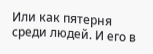Или как пятерня среди людей. И его в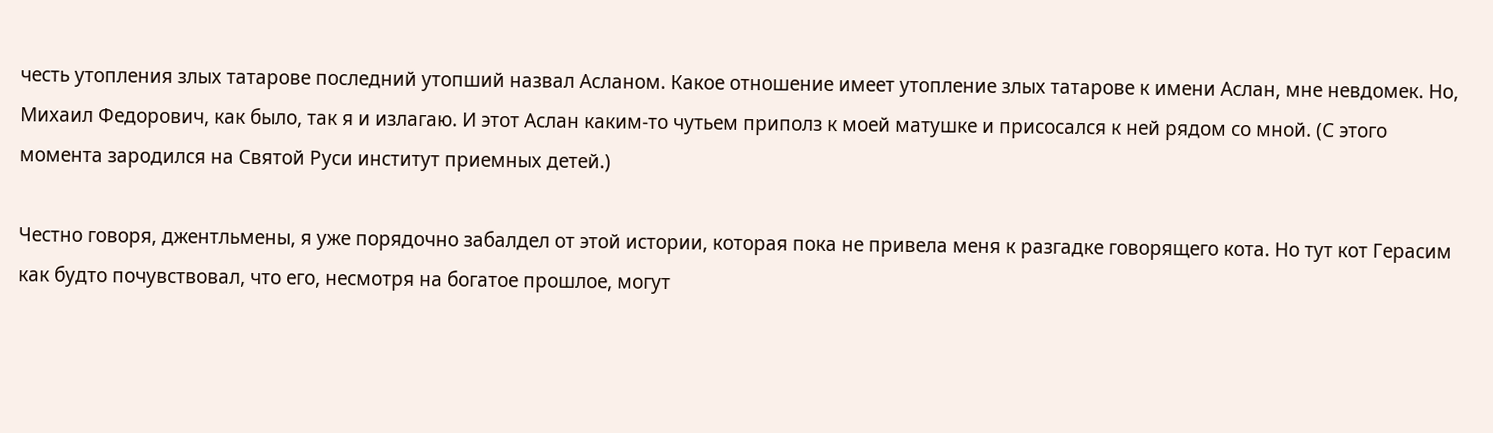честь утопления злых татарове последний утопший назвал Асланом. Какое отношение имеет утопление злых татарове к имени Аслан, мне невдомек. Но, Михаил Федорович, как было, так я и излагаю. И этот Аслан каким-то чутьем приполз к моей матушке и присосался к ней рядом со мной. (С этого момента зародился на Святой Руси институт приемных детей.)

Честно говоря, джентльмены, я уже порядочно забалдел от этой истории, которая пока не привела меня к разгадке говорящего кота. Но тут кот Герасим как будто почувствовал, что его, несмотря на богатое прошлое, могут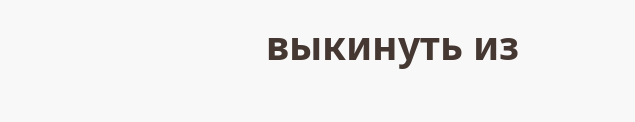выкинуть из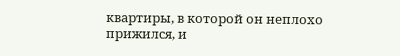квартиры, в которой он неплохо прижился, и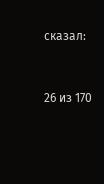сказал:



26 из 170